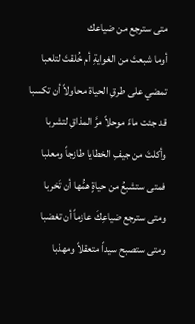متى سترجع من ضياعك
أوما شبعتَ من الغوايةِ أم خُلقتَ لتلعبا
تمضي على طرقِ الحياة محاولاً أن تكسبا
قد جئت ماءً موحلاً مرَّ المذاقِ لتشربا
وأكلتَ من جيفِ الخطايا طازجاً ومعلبا
فمتى ستشبعُ من حياةٍ همُّها أن تَخربا
ومتى سترجع ضياعِكَ عازماً أن تغضبا
ومتى ستصبح سيداً متعقلاً ومهذبا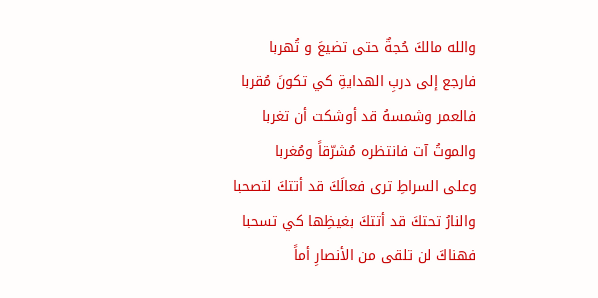والله مالكَ حُجةٌ حتى تضيعَ و تُهربا
فارجع إلى دربِ الهدايةِ كي تكونَ مُقربا
فالعمر وشمسهُ قد أوشكت أن تغربا
والموتُ آت فانتظره مُشرّقاً ومُغربا
وعلى السراطِ ترى فعالَكَ قد أتتكَ لتصحبا
والنارُ تحتكَ قد أتتكَ بغيظِها كي تسحبا
فهناكَ لن تلقى من الأنصارِ أماً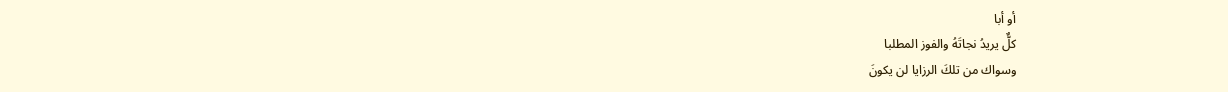أو أبا
كلٌّ يريدُ نجاتَهُ والفوز المطلبا
وسواك من تلكَ الرزايا لن يكونَ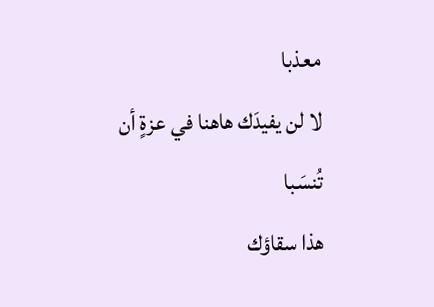معذبا
لا لن يفيدَك هاهنا في عزةٍ أن تُنسَبا
هذا سقاؤك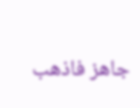جاهز فاذهب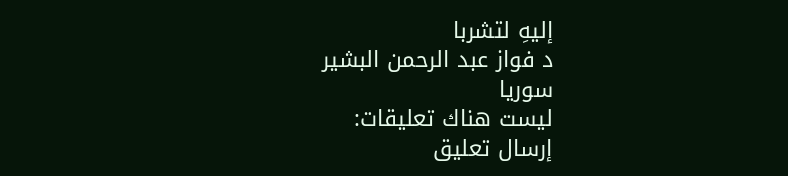إليهِ لتشربا
د فواز عبد الرحمن البشير
سوريا
ليست هناك تعليقات:
إرسال تعليق